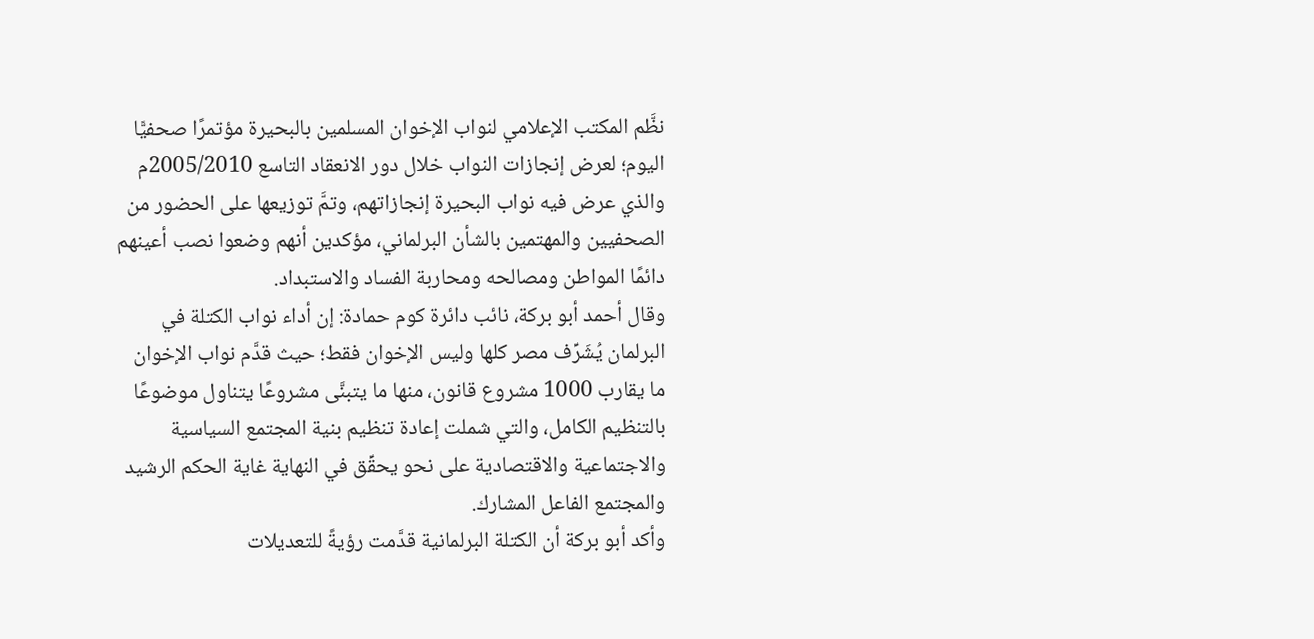نظَّم المكتب الإعلامي لنواب الإخوان المسلمين بالبحيرة مؤتمرًا صحفيًّا اليوم؛ لعرض إنجازات النواب خلال دور الانعقاد التاسع 2005/2010م والذي عرض فيه نواب البحيرة إنجازاتهم، وتمَّ توزيعها على الحضور من الصحفيين والمهتمين بالشأن البرلماني، مؤكدين أنهم وضعوا نصب أعينهم دائمًا المواطن ومصالحه ومحاربة الفساد والاستبداد.
وقال أحمد أبو بركة، نائب دائرة كوم حمادة: إن أداء نواب الكتلة في البرلمان يُشَرِّف مصر كلها وليس الإخوان فقط؛ حيث قدَّم نواب الإخوان ما يقارب 1000 مشروع قانون، منها ما يتبنَّى مشروعًا يتناول موضوعًا بالتنظيم الكامل، والتي شملت إعادة تنظيم بنية المجتمع السياسية والاجتماعية والاقتصادية على نحو يحقِّق في النهاية غاية الحكم الرشيد والمجتمع الفاعل المشارك.
وأكد أبو بركة أن الكتلة البرلمانية قدَّمت رؤيةً للتعديلات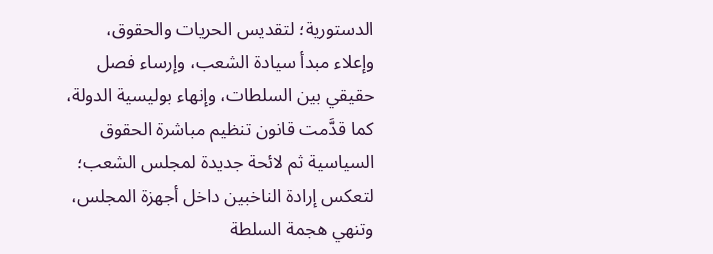الدستورية؛ لتقديس الحريات والحقوق، وإعلاء مبدأ سيادة الشعب، وإرساء فصل حقيقي بين السلطات، وإنهاء بوليسية الدولة، كما قدَّمت قانون تنظيم مباشرة الحقوق السياسية ثم لائحة جديدة لمجلس الشعب؛ لتعكس إرادة الناخبين داخل أجهزة المجلس، وتنهي هجمة السلطة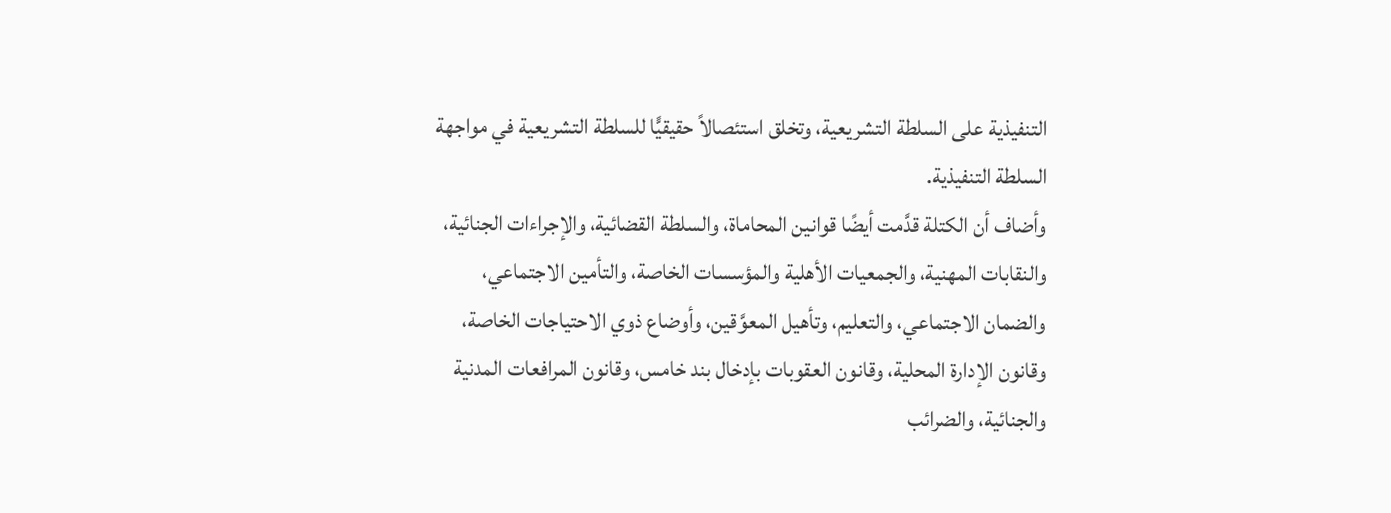التنفيذية على السلطة التشريعية، وتخلق استئصالاً حقيقيًّا للسلطة التشريعية في مواجهة السلطة التنفيذية.
وأضاف أن الكتلة قدَّمت أيضًا قوانين المحاماة، والسلطة القضائية، والإجراءات الجنائية، والنقابات المهنية، والجمعيات الأهلية والمؤسسات الخاصة، والتأمين الاجتماعي، والضمان الاجتماعي، والتعليم، وتأهيل المعوَّقين، وأوضاع ذوي الاحتياجات الخاصة، وقانون الإدارة المحلية، وقانون العقوبات بإدخال بند خامس، وقانون المرافعات المدنية والجنائية، والضرائب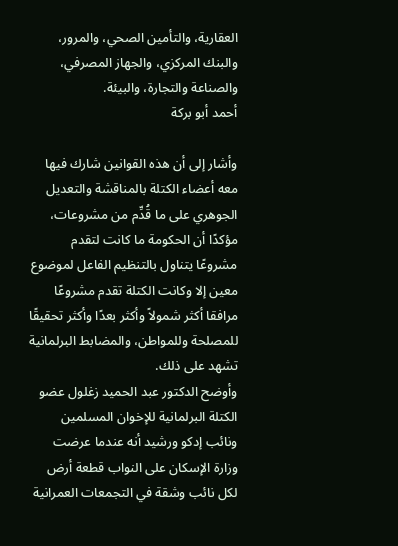العقارية، والتأمين الصحي، والمرور، والبنك المركزي، والجهاز المصرفي، والصناعة والتجارة، والبيئة.
أحمد أبو بركة

وأشار إلى أن هذه القوانين شارك فيها معه أعضاء الكتلة بالمناقشة والتعديل الجوهري على ما قُدِّم من مشروعات، مؤكدًا أن الحكومة ما كانت لتقدم مشروعًا يتناول بالتنظيم الفاعل لموضوع معين إلا وكانت الكتلة تقدم مشروعًا مرافقا أكثر شمولاً وأكثر بعدًا وأكثر تحقيقًا للمصلحة وللمواطن، والمضابط البرلمانية تشهد على ذلك.
وأوضح الدكتور عبد الحميد زغلول عضو الكتلة البرلمانية للإخوان المسلمين ونائب إدكو ورشيد أنه عندما عرضت وزارة الإسكان على النواب قطعة أرض لكل نائب وشقة في التجمعات العمرانية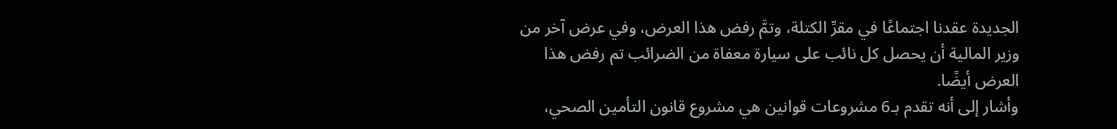الجديدة عقدنا اجتماعًا في مقرِّ الكتلة، وتمَّ رفض هذا العرض، وفي عرض آخر من وزير المالية أن يحصل كل نائب على سيارة معفاة من الضرائب تم رفض هذا العرض أيضًا.
وأشار إلى أنه تقدم بـ6 مشروعات قوانين هي مشروع قانون التأمين الصحي،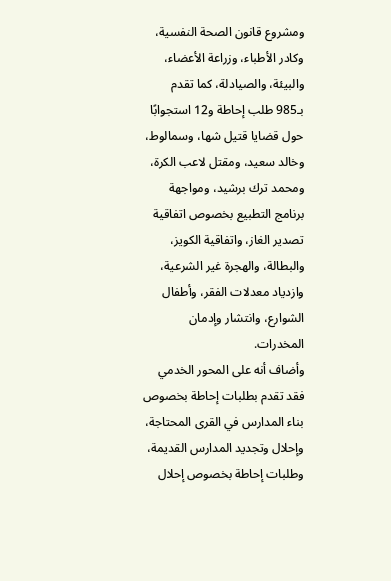ومشروع قانون الصحة النفسية، وكادر الأطباء، وزراعة الأعضاء، والبيئة، والصيادلة، كما تقدم بـ985 طلب إحاطة و12 استجوابًا حول قضايا قتيل شها، وسمالوط، وخالد سعيد، ومقتل لاعب الكرة، ومحمد ترك برشيد، ومواجهة برنامج التطبيع بخصوص اتفاقية تصدير الغاز، واتفاقية الكويز، والبطالة، والهجرة غير الشرعية، وازدياد معدلات الفقر، وأطفال الشوارع، وانتشار وإدمان المخدرات.
وأضاف أنه على المحور الخدمي فقد تقدم بطلبات إحاطة بخصوص بناء المدارس في القرى المحتاجة، وإحلال وتجديد المدارس القديمة، وطلبات إحاطة بخصوص إحلال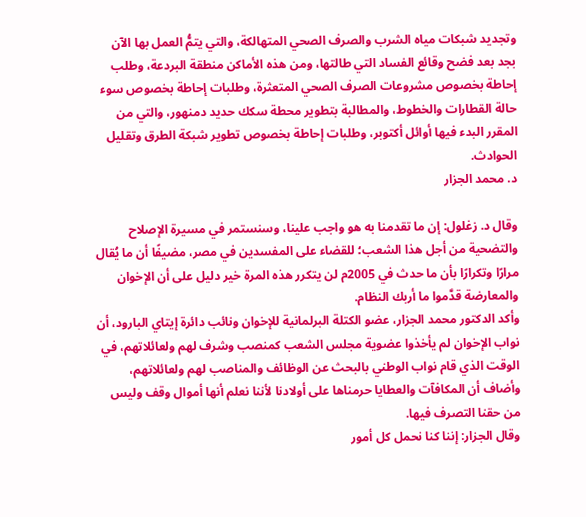وتجديد شبكات مياه الشرب والصرف الصحي المتهالكة، والتي يتمُّ العمل بها الآن بجد بعد فضح وقائع الفساد التي طالتها، ومن هذه الأماكن منطقة البردعة، وطلب إحاطة بخصوص مشروعات الصرف الصحي المتعثرة، وطلبات إحاطة بخصوص سوء حالة القطارات والخطوط، والمطالبة بتطوير محطة سكك حديد دمنهور، والتي من المقرر البدء فيها أوائل أكتوبر، وطلبات إحاطة بخصوص تطوير شبكة الطرق وتقليل الحوادث.
د. محمد الجزار

وقال د. زغلول: إن ما تقدمنا به هو واجب علينا، وسنستمر في مسيرة الإصلاح والتضحية من أجل هذا الشعب؛ للقضاء على المفسدين في مصر، مضيفًا أن ما يُقال مرارًا وتكرارًا بأن ما حدث في 2005م لن يتكرر هذه المرة خير دليل على أن الإخوان والمعارضة قدَّموا ما أربك النظام.
وأكد الدكتور محمد الجزار، عضو الكتلة البرلمانية للإخوان ونائب دائرة إيتاي البارود، أن نواب الإخوان لم يأخذوا عضوية مجلس الشعب كمنصب وشرف لهم ولعائلاتهم، في الوقت الذي قام نواب الوطني بالبحث عن الوظائف والمناصب لهم ولعائلاتهم، وأضاف أن المكافآت والعطايا حرمناها على أولادنا لأننا نعلم أنها أموال وقف وليس من حقنا التصرف فيها.
وقال الجزار: إننا كنا نحمل كل أمور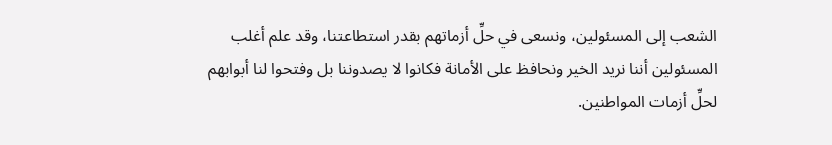الشعب إلى المسئولين، ونسعى في حلِّ أزماتهم بقدر استطاعتنا، وقد علم أغلب المسئولين أننا نريد الخير ونحافظ على الأمانة فكانوا لا يصدوننا بل وفتحوا لنا أبوابهم لحلِّ أزمات المواطنين.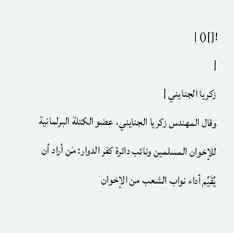![]() |
|
زكريا الجنايني |
وقال المهندس زكريا الجنايني، عضو الكتلة البرلمانية للإخوان المسلمين ونائب دائرة كفر الدوار: مَن أراد أن يُقَيِّم أداء نواب الشعب من الإخوان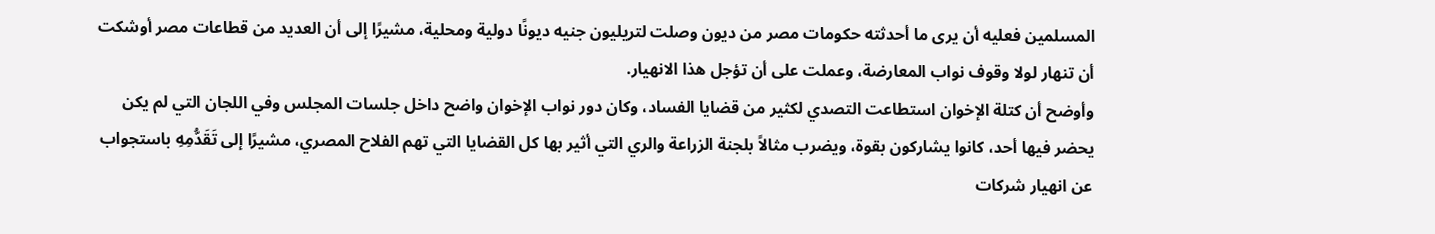المسلمين فعليه أن يرى ما أحدثته حكومات مصر من ديون وصلت لتريليون جنيه ديونًا دولية ومحلية، مشيرًا إلى أن العديد من قطاعات مصر أوشكت أن تنهار لولا وقوف نواب المعارضة، وعملت على أن تؤجل هذا الانهيار.
وأوضح أن كتلة الإخوان استطاعت التصدي لكثير من قضايا الفساد، وكان دور نواب الإخوان واضح داخل جلسات المجلس وفي اللجان التي لم يكن يحضر فيها أحد، كانوا يشاركون بقوة، ويضرب مثالاً بلجنة الزراعة والري التي أثير بها كل القضايا التي تهم الفلاح المصري، مشيرًا إلى تَقَدُّمِهِ باستجواب عن انهيار شركات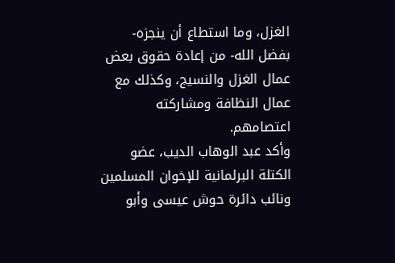الغزل، وما استطاع أن ينجزه- بفضل الله- من إعادة حقوق بعض عمال الغزل والنسيج، وكذلك مع عمال النظافة ومشاركته اعتصامهم.
وأكد عبد الوهاب الديب، عضو الكتلة البرلمانية للإخوان المسلمين ونائب دائرة حوش عيسى وأبو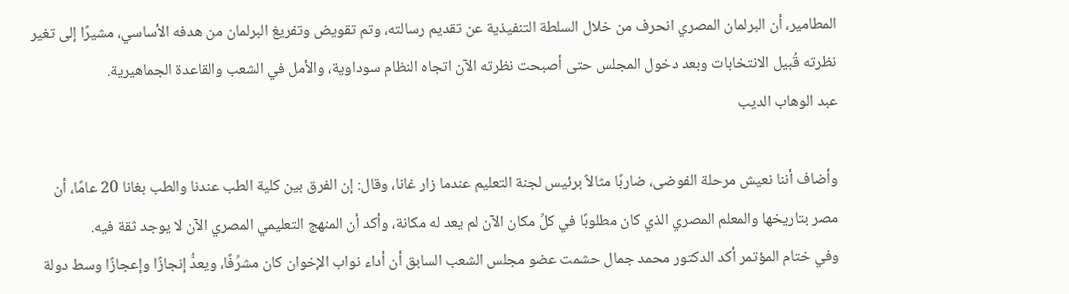المطامير، أن البرلمان المصري انحرف من خلال السلطة التنفيذية عن تقديم رسالته، وتم تقويض وتفريغ البرلمان من هدفه الأساسي، مشيرًا إلى تغير نظرته قُبيل الانتخابات وبعد دخول المجلس حتى أصبحت نظرته الآن اتجاه النظام سوداوية، والأمل في الشعب والقاعدة الجماهيرية.
عبد الوهاب الديب

وأضاف أننا نعيش مرحلة الفوضى، ضاربًا مثالاً برئيس لجنة التعليم عندما زار غانا، وقال: إن الفرق بين كلية الطب عندنا والطب بغانا 20 عامًا، أن مصر بتاريخها والمعلم المصري الذي كان مطلوبًا في كلِّ مكان الآن لم يعد له مكانة، وأكد أن المنهج التعليمي المصري الآن لا يوجد ثقة فيه.
وفي ختام المؤتمر أكد الدكتور محمد جمال حشمت عضو مجلس الشعب السابق أن أداء نواب الإخوان كان مشرِّفًا، ويعدُّ إنجازًا وإعجازًا وسط دولة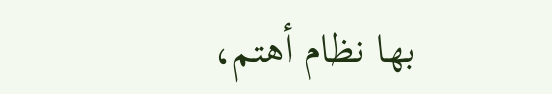بها نظام أهتم،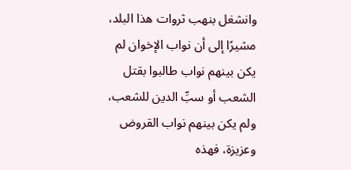وانشغل بنهب ثروات هذا البلد، مشيرًا إلى أن نواب الإخوان لم يكن بينهم نواب طالبوا بقتل الشعب أو سبِّ الدين للشعب، ولم يكن بينهم نواب القروض وعزيزة، فهذه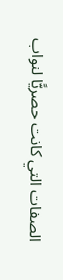الصفات التي كانت حصريًّا لنواب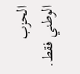الحزب الوطني فقط.